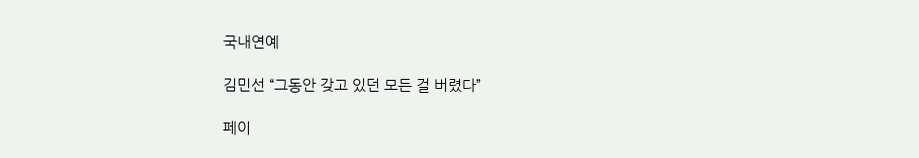국내연예

김민선 “그동안 갖고 있던 모든 걸 버렸다”

페이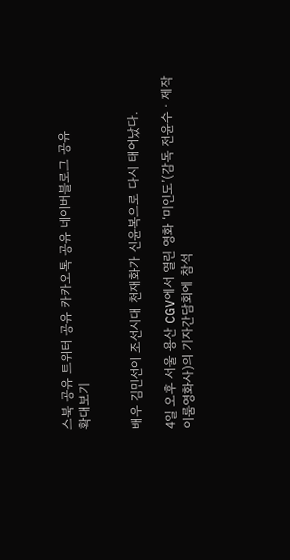스북 공유 트위터 공유 카카오톡 공유 네이버블로그 공유
확대보기


배우 김민선이 조선시대 천재화가 신윤복으로 다시 태어났다.

4일 오후 서울 용산 CGV에서 열린 영화 ‘미인도’(감독 전윤수ㆍ제작 이룸영화사)의 기자간담회에 참석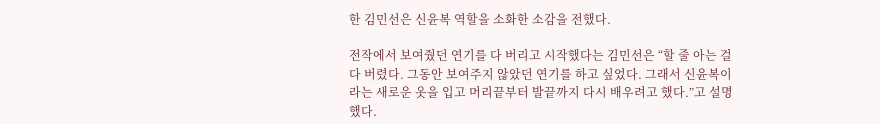한 김민선은 신윤복 역할을 소화한 소감을 전했다.

전작에서 보여줬던 연기를 다 버리고 시작했다는 김민선은 “할 줄 아는 걸 다 버렸다. 그동안 보여주지 않았던 연기를 하고 싶었다. 그래서 신윤복이라는 새로운 옷을 입고 머리끝부터 발끝까지 다시 배우려고 했다.”고 설명했다.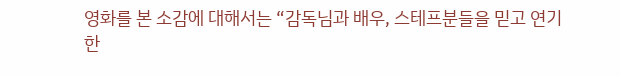영화를 본 소감에 대해서는 “감독님과 배우, 스테프분들을 믿고 연기한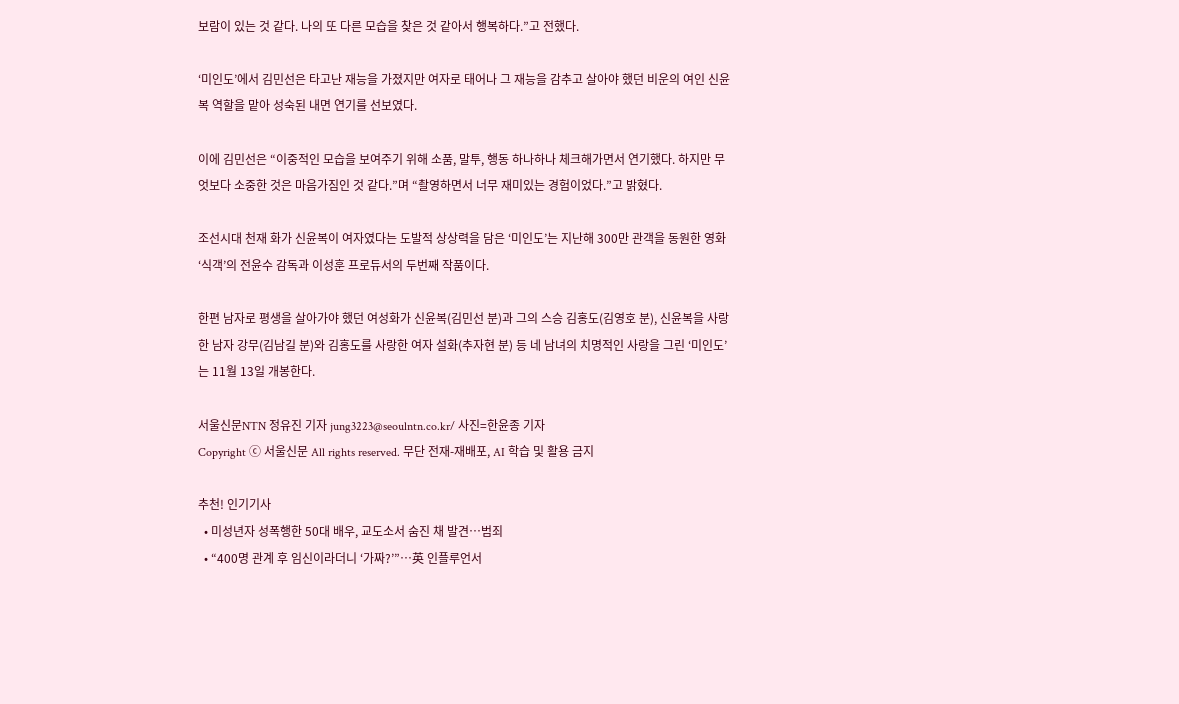보람이 있는 것 같다. 나의 또 다른 모습을 찾은 것 같아서 행복하다.”고 전했다.

‘미인도’에서 김민선은 타고난 재능을 가졌지만 여자로 태어나 그 재능을 감추고 살아야 했던 비운의 여인 신윤복 역할을 맡아 성숙된 내면 연기를 선보였다.

이에 김민선은 “이중적인 모습을 보여주기 위해 소품, 말투, 행동 하나하나 체크해가면서 연기했다. 하지만 무엇보다 소중한 것은 마음가짐인 것 같다.”며 “촬영하면서 너무 재미있는 경험이었다.”고 밝혔다.

조선시대 천재 화가 신윤복이 여자였다는 도발적 상상력을 담은 ‘미인도’는 지난해 300만 관객을 동원한 영화 ‘식객’의 전윤수 감독과 이성훈 프로듀서의 두번째 작품이다.

한편 남자로 평생을 살아가야 했던 여성화가 신윤복(김민선 분)과 그의 스승 김홍도(김영호 분), 신윤복을 사랑한 남자 강무(김남길 분)와 김홍도를 사랑한 여자 설화(추자현 분) 등 네 남녀의 치명적인 사랑을 그린 ‘미인도’는 11월 13일 개봉한다.

서울신문NTN 정유진 기자 jung3223@seoulntn.co.kr/ 사진=한윤종 기자
Copyright ⓒ 서울신문 All rights reserved. 무단 전재-재배포, AI 학습 및 활용 금지

추천! 인기기사
  • 미성년자 성폭행한 50대 배우, 교도소서 숨진 채 발견…범죄
  • “400명 관계 후 임신이라더니 ‘가짜?’”…英 인플루언서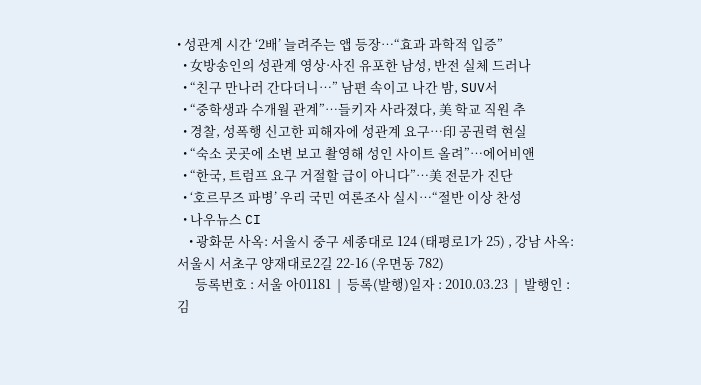• 성관계 시간 ‘2배’ 늘려주는 앱 등장…“효과 과학적 입증”
  • 女방송인의 성관계 영상·사진 유포한 남성, 반전 실체 드러나
  • “친구 만나러 간다더니…” 남편 속이고 나간 밤, SUV서
  • “중학생과 수개월 관계”…들키자 사라졌다, 美 학교 직원 추
  • 경찰, 성폭행 신고한 피해자에 성관계 요구…印 공권력 현실
  • “숙소 곳곳에 소변 보고 촬영해 성인 사이트 올려”…에어비앤
  • “한국, 트럼프 요구 거절할 급이 아니다”…美 전문가 진단
  • ‘호르무즈 파병’ 우리 국민 여론조사 실시…“절반 이상 찬성
  • 나우뉴스 CI
    • 광화문 사옥: 서울시 중구 세종대로 124 (태평로1가 25) , 강남 사옥: 서울시 서초구 양재대로2길 22-16 (우면동 782)
      등록번호 : 서울 아01181  |  등록(발행)일자 : 2010.03.23  |  발행인 : 김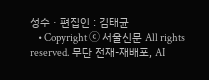성수 · 편집인 : 김태균
    • Copyright ⓒ 서울신문 All rights reserved. 무단 전재-재배포, AI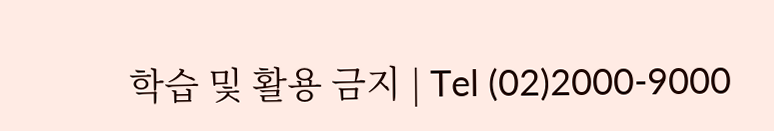학습 및 활용 금지 | Tel (02)2000-9000